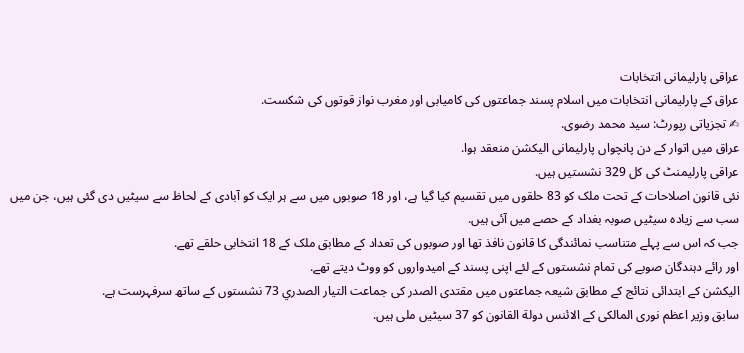عراقی پارلیمانی انتخابات
عراق کے پارلیمانی انتخابات میں اسلام پسند جماعتوں کی کامیابی اور مغرب نواز قوتوں کی شکست.
✍ تجزیاتی رپورٹ: سید محمد رضوی.
عراق میں اتوار کے دن پانچواں پارلیمانی الیکشن منعقد ہوا.
عراقی پارلیمنٹ کی کل 329 نشستیں ہیں.
نئی قانون اصلاحات کے تحت ملک کو 83 حلقوں میں تقسیم کیا گیا ہے، اور 18 صوبوں میں سے ہر ایک کو آبادی کے لحاظ سے سیٹیں دی گئی ہیں، جن میں سب سے زیادہ سیٹیں صوبہ بغداد کے حصے میں آئی ہیں.
جب کہ اس سے پہلے متناسب نمائندگی کا قانون نافذ تھا اور صوبوں کی تعداد کے مطابق ملک کے 18 انتخابی حلقے تھے.
اور رائے دہندگان صوبے کی تمام نشستوں کے لئے اپنی پسند کے امیدواروں کو ووٹ دیتے تھے.
الیکشن کے ابتدائی نتائج کے مطابق شیعہ جماعتوں میں مقتدی الصدر کی جماعت التيار الصدري 73 نشستوں کے ساتھ سرفہرست ہے.
سابق وزیر اعظم نوری المالکی کے الائنس دولة القانون کو 37 سیٹیں ملی ہیں.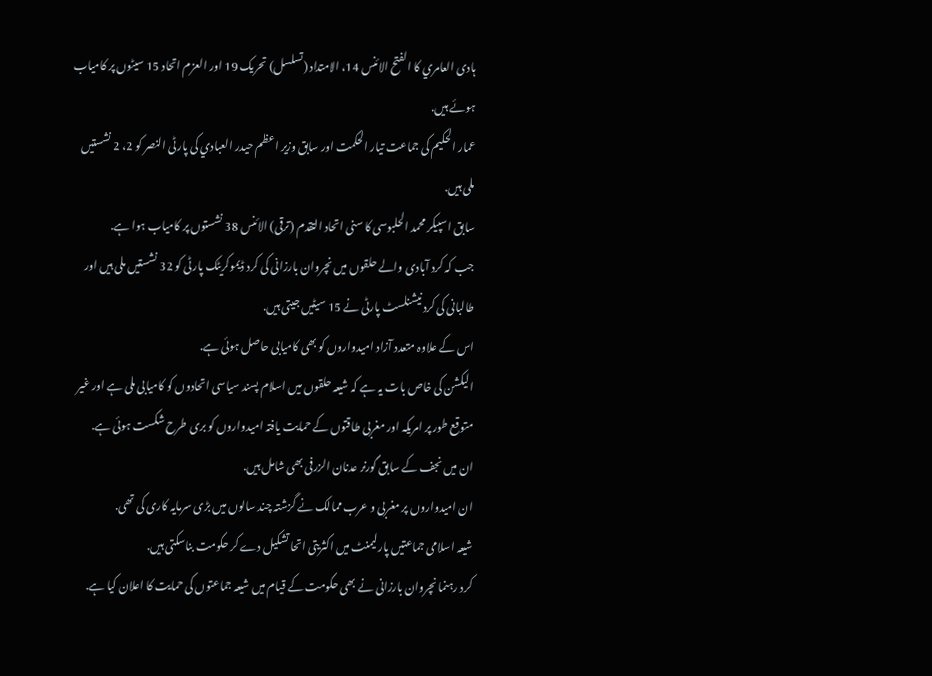ہادی العامري کا الفتح الائنس 14، الامتداد (تسلسل) تحریک 19 اور العزم اتحاد 15 سیٹوں پر کامیاب ہوئے ہیں.
عمار الحکیم کی جماعت تیار الحکمت اور سابق وزیر اعظم حیدر العبادي کی پارٹی النصر کو 2، 2 نشستیں ملی ہیں.
سابق اسپیکر محمد الحلبوسی کا سنی اتحاد التقدم (ترقی) الائنس 38 نشستوں پر کامیاب ہوا ہے.
جب کہ کرد آبادی والے حلقوں میں نچروان بارزانی کی کرد ڈیموکریٹک پارٹی کو 32 نشستیں ملی ہیں اور طالبانی کی کرد نیشنلسٹ پارٹی نے 15 سیٹیں جیتی ہیں.
اس کے علاوہ متعدد آزاد امیدواروں کو بھی کامیابی حاصل ہوئی ہے.
الیکشن کی خاص بات یہ ہے کہ شیعہ حلقوں میں اسلام پسند سیاسی اتحادوں کو کامیابی ملی ہے اور غیر متوقع طور پر امریکہ اور مغربی طاقتوں کے حمایت یافتہ امیدواروں کو بری طرح شکست ہوئی ہے.
ان میں نجف کے سابق گورنر عدنان الزرفی بھی شامل ہیں.
ان امیدواروں پر مغربی و عرب ممالک نے گزشتہ چند سالوں میں بڑی سرمایہ کاری کی تھی.
شیعہ اسلامی جماعتیں پارلیمنٹ میں اکثریتی اتحا تشکیل دے کر حکومت بناسکتی ہیں.
کرد رہنما نچروان بارزانی نے بھی حکومت کے قیام میں شیعہ جماعتوں کی حمایت کا اعلان کیا ہے.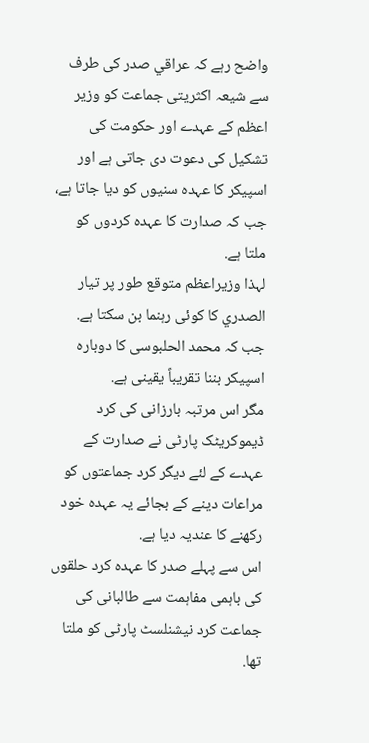واضح رہے کہ عراقي صدر کی طرف سے شیعہ اکثریتی جماعت کو وزیر اعظم کے عہدے اور حکومت کی تشکیل کی دعوت دی جاتی ہے اور اسپیکر کا عہدہ سنیوں کو دیا جاتا ہے، جب کہ صدارت کا عہدہ کردوں کو ملتا ہے.
لہذا وزیراعظم متوقع طور پر تیار الصدري کا کوئی رہنما بن سکتا ہے.
جب کہ محمد الحلبوسی کا دوبارہ اسپیکر بننا تقریباً یقینی ہے.
مگر اس مرتبہ بارزانی کی کرد ڈیموکریٹک پارٹی نے صدارت کے عہدے کے لئے دیگر کرد جماعتوں کو مراعات دینے کے بجائے یہ عہدہ خود رکھنے کا عندیہ دیا ہے.
اس سے پہلے صدر کا عہدہ کرد حلقوں کی باہمی مفاہمت سے طالبانی کی جماعت کرد نیشنلسٹ پارٹی کو ملتا تھا.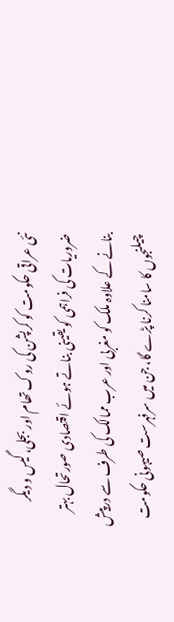نئی عراقی حکومت کو کرپشن کی روک تھام اور بجلی، گیس و دیگر ضروریات کی فراہمی کو یقینی بناتے ہوئے اقتصادی صورتحال بہتر بنانے کے علاوہ ملک کو مغربی اور عرب ممالک کی طرف سے درپیش چیلنجوں کا سامنا کرنا پڑے گا، جن میں سرفہرست صیہونی حکومت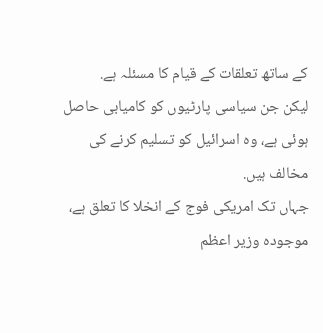کے ساتھ تعلقات کے قیام کا مسئلہ ہے.
لیکن جن سیاسی پارٹیوں کو کامیابی حاصل ہوئی ہے، وہ اسرائیل کو تسلیم کرنے کی مخالف ہیں.
جہاں تک امریکی فوج کے انخلا کا تعلق ہے، موجودہ وزیر اعظم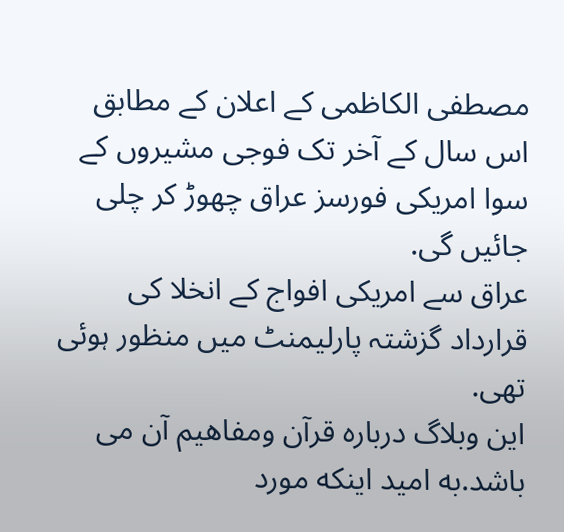مصطفی الکاظمی کے اعلان کے مطابق اس سال کے آخر تک فوجی مشیروں کے سوا امریکی فورسز عراق چھوڑ کر چلی جائیں گی.
عراق سے امریکی افواج کے انخلا کی قرارداد گزشتہ پارلیمنٹ میں منظور ہوئی تھی.
این وبلاگ درباره قرآن ومفاهیم آن می باشد.به امید اینکه مورد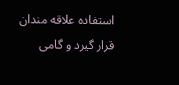استفاده علاقه مندان قرار گیرد و گامی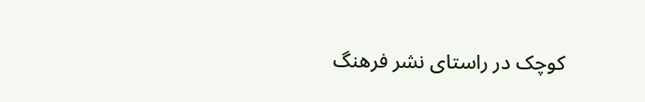کوچک در راستای نشر فرهنگ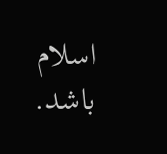اسلام باشد.